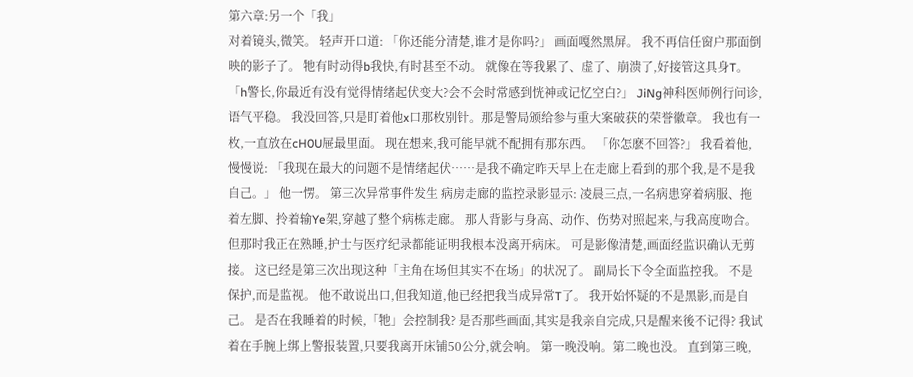第六章:另一个「我」
对着镜头,微笑。 轻声开口道: 「你还能分清楚,谁才是你吗?」 画面嘎然黑屏。 我不再信任窗户那面倒映的影子了。 牠有时动得b我快,有时甚至不动。 就像在等我累了、虚了、崩溃了,好接管这具身T。 「h警长,你最近有没有觉得情绪起伏变大?会不会时常感到恍神或记忆空白?」 JiNg神科医师例行问诊,语气平稳。 我没回答,只是盯着他x口那枚别针。那是警局颁给参与重大案破获的荣誉徽章。 我也有一枚,一直放在cH0U屉最里面。 现在想来,我可能早就不配拥有那东西。 「你怎麽不回答?」 我看着他,慢慢说: 「我现在最大的问题不是情绪起伏……是我不确定昨天早上在走廊上看到的那个我,是不是我自己。」 他一愣。 第三次异常事件发生 病房走廊的监控录影显示: 凌晨三点,一名病患穿着病服、拖着左脚、拎着输Ye架,穿越了整个病栋走廊。 那人背影与身高、动作、伤势对照起来,与我高度吻合。 但那时我正在熟睡,护士与医疗纪录都能证明我根本没离开病床。 可是影像清楚,画面经监识确认无剪接。 这已经是第三次出现这种「主角在场但其实不在场」的状况了。 副局长下令全面监控我。 不是保护,而是监视。 他不敢说出口,但我知道,他已经把我当成异常T了。 我开始怀疑的不是黑影,而是自己。 是否在我睡着的时候,「牠」会控制我? 是否那些画面,其实是我亲自完成,只是醒来後不记得? 我试着在手腕上绑上警报装置,只要我离开床铺50公分,就会响。 第一晚没响。第二晚也没。 直到第三晚,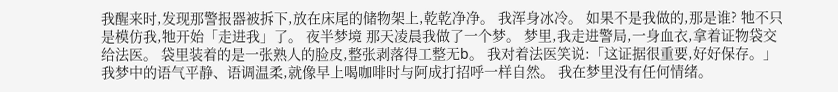我醒来时,发现那警报器被拆下,放在床尾的储物架上,乾乾净净。 我浑身冰冷。 如果不是我做的,那是谁? 牠不只是模仿我,牠开始「走进我」了。 夜半梦境 那天凌晨我做了一个梦。 梦里,我走进警局,一身血衣,拿着证物袋交给法医。 袋里装着的是一张熟人的脸皮,整张剥落得工整无b。 我对着法医笑说:「这证据很重要,好好保存。」 我梦中的语气平静、语调温柔,就像早上喝咖啡时与阿成打招呼一样自然。 我在梦里没有任何情绪。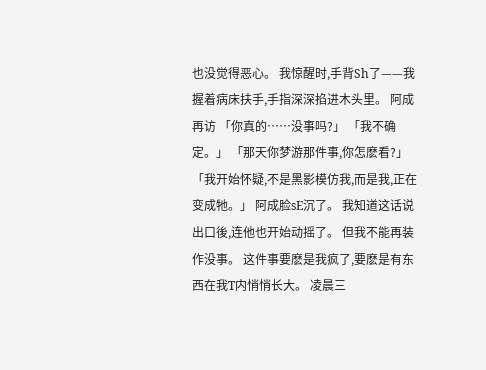也没觉得恶心。 我惊醒时,手背Sh了——我握着病床扶手,手指深深掐进木头里。 阿成再访 「你真的……没事吗?」 「我不确定。」 「那天你梦游那件事,你怎麽看?」 「我开始怀疑,不是黑影模仿我,而是我,正在变成牠。」 阿成脸sE沉了。 我知道这话说出口後,连他也开始动摇了。 但我不能再装作没事。 这件事要麽是我疯了,要麽是有东西在我T内悄悄长大。 凌晨三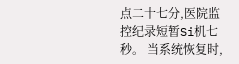点二十七分,医院监控纪录短暂Si机七秒。 当系统恢复时,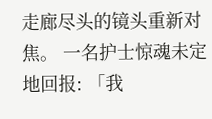走廊尽头的镜头重新对焦。 一名护士惊魂未定地回报: 「我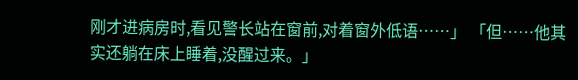刚才进病房时,看见警长站在窗前,对着窗外低语……」 「但……他其实还躺在床上睡着,没醒过来。」